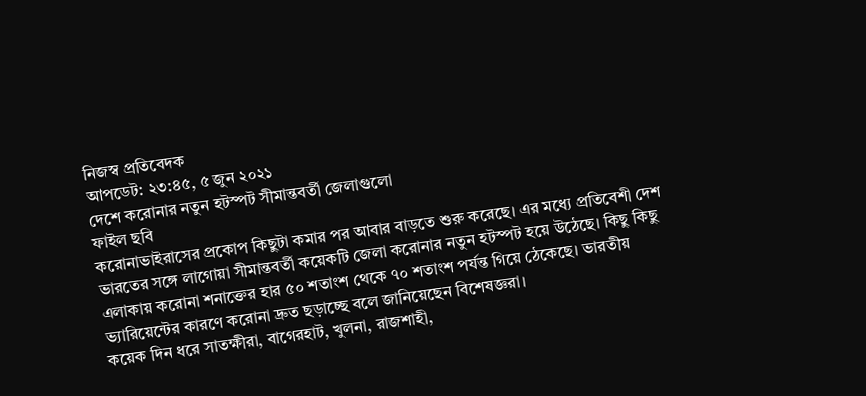নিজস্ব প্রতিবেদক
আপডেট: ২৩:৪৫, ৫ জুন ২০২১
দেশে করোনার নতুন হটস্পট সীমান্তবর্তী জেলাগুলো
ফাইল ছবি
করোনাভাইরাসের প্রকোপ কিছুটা কমার পর আবার বাড়তে শুরু করেছে। এর মধ্যে প্রতিবেশী দেশ ভারতের সঙ্গে লাগোয়া সীমান্তবর্তী কয়েকটি জেলা করোনার নতুন হটস্পট হয়ে উঠেছে। কিছু কিছু এলাকায় করোনা শনাক্তের হার ৫০ শতাংশ থেকে ৭০ শতাংশ পর্যন্ত গিয়ে ঠেকেছে। ভারতীয় ভ্যারিয়েন্টের কারণে করোনা দ্রুত ছড়াচ্ছে বলে জানিয়েছেন বিশেষজ্ঞরা।
কয়েক দিন ধরে সাতক্ষীরা, বাগেরহাট, খুলনা, রাজশাহী,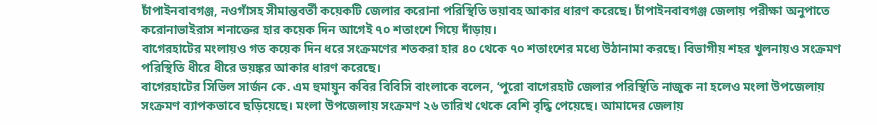চাঁপাইনবাবগঞ্জ, নওগাঁসহ সীমান্তবর্তী কয়েকটি জেলার করোনা পরিস্থিতি ভয়াবহ আকার ধারণ করেছে। চাঁপাইনবাবগঞ্জ জেলায় পরীক্ষা অনুপাতে করোনাভাইরাস শনাক্তের হার কয়েক দিন আগেই ৭০ শতাংশে গিয়ে দাঁড়ায়।
বাগেরহাটের মংলায়ও গত কয়েক দিন ধরে সংক্রমণের শতকরা হার ৪০ থেকে ৭০ শতাংশের মধ্যে উঠানামা করছে। বিভাগীয় শহর খুলনায়ও সংক্রমণ পরিস্থিতি ধীরে ধীরে ভয়ঙ্কর আকার ধারণ করেছে।
বাগেরহাটের সিভিল সার্জন কে. এম হুমায়ুন কবির বিবিসি বাংলাকে বলেন, ‘পুরো বাগেরহাট জেলার পরিস্থিতি নাজুক না হলেও মংলা উপজেলায় সংক্রমণ ব্যাপকভাবে ছড়িয়েছে। মংলা উপজেলায় সংক্রমণ ২৬ তারিখ থেকে বেশি বৃদ্ধি পেয়েছে। আমাদের জেলায়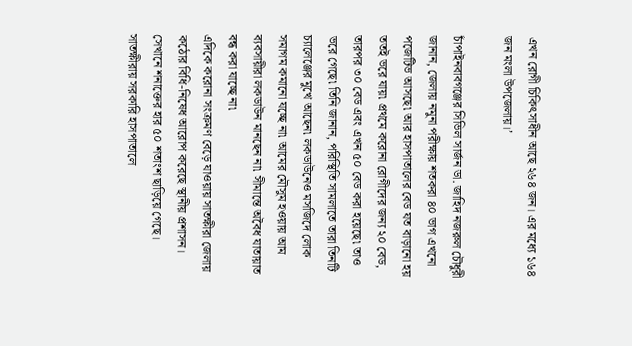এখন রোগী চিকিৎসাধীন আছে ২৬৪ জন। এর মধ্যে ১৬৪ জন মংলা উপজেলায়।’

চাঁপাইনবাবগঞ্জের সিভিল সার্জন ডা. জাহিদ নজরুল চৌধুরী জানান, জেলায় নমুনা পরীক্ষায় শতকরা ৪০ ভাগ এখনো পজেটিভ আসছে৷ আর হাসপাতালের বেড যত বাড়ানো হয় ততই ভরে যায়৷ প্রথমে করোনা রোগীদের জন্য ২০ বেড, তারপর ৩০ বেড এবং এখন ৫০ বেড করা হয়েছে৷ তাও ভরে গেছে৷ তিনি জানান, পরিস্থিতি সামলাতে তারা তিনটি চ্যালেঞ্জের মুখে আছেন৷ লকডাউনেও মসজিদে লোক সমাগম কমানো যচ্ছে না৷ আমের মৌসুম হওয়ায় আম ব্যবসায়ীরা লকডাউন মানছেন না৷ সীমান্তে অবৈধ যাতায়াত বন্ধ করা যাচ্ছে না৷
এদিকে করোনা সংক্রমণ বেড়ে যাওয়ায় সাতক্ষীরা জেলায় কঠোর বিধি-নিষেধ আরোপ করেছে স্থানীয় প্রশাসন। সেখানে শনাক্তের হার ৫০ শতাংশ ছাড়িয়ে গেছে। সাতক্ষীরায় সরকারি হাসপাতালে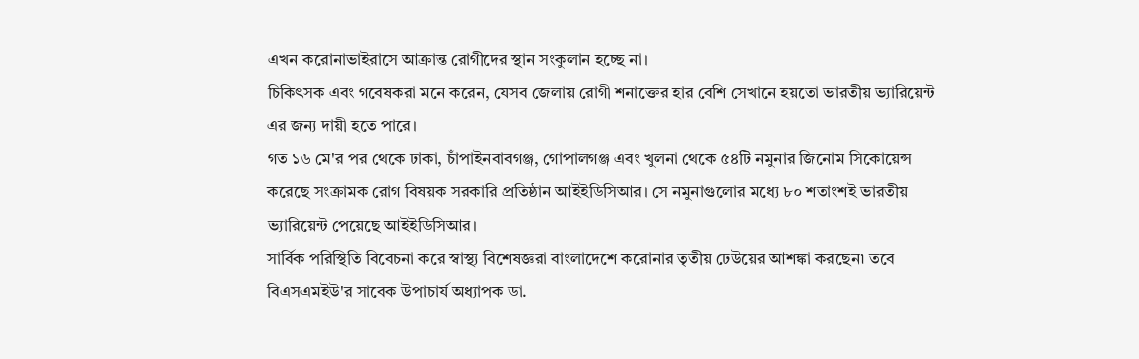এখন করোনাভাইরাসে আক্রান্ত রোগীদের স্থান সংকুলান হচ্ছে না।
চিকিৎসক এবং গবেষকরা মনে করেন, যেসব জেলায় রোগী শনাক্তের হার বেশি সেখানে হয়তো ভারতীয় ভ্যারিয়েন্ট এর জন্য দায়ী হতে পারে।
গত ১৬ মে'র পর থেকে ঢাকা, চাঁপাইনবাবগঞ্জ, গোপালগঞ্জ এবং খুলনা থেকে ৫৪টি নমুনার জিনোম সিকোয়েন্স করেছে সংক্রামক রোগ বিষয়ক সরকারি প্রতিষ্ঠান আইইডিসিআর। সে নমুনাগুলোর মধ্যে ৮০ শতাংশই ভারতীয় ভ্যারিয়েন্ট পেয়েছে আইইডিসিআর।
সার্বিক পরিস্থিতি বিবেচনা করে স্বাস্থ্য বিশেষজ্ঞরা বাংলাদেশে করোনার তৃতীয় ঢেউয়ের আশঙ্কা করছেন৷ তবে বিএসএমইউ'র সাবেক উপাচার্য অধ্যাপক ডা.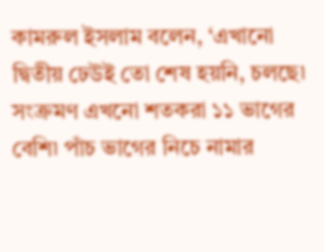কামরুল ইসলাম বলেন, ‘এখানো দ্বিতীয় ঢেউই তো শেষ হয়নি, চলছে৷ সংক্রমণ এখনো শতকরা ১১ ভাগের বেশি৷ পাঁচ ভাগের নিচে নামার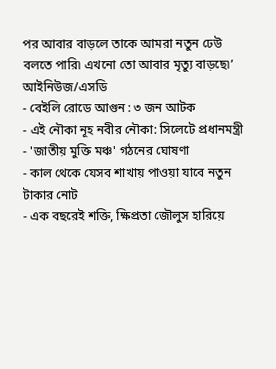পর আবার বাড়লে তাকে আমরা নতুন ঢেউ বলতে পারি৷ এখনো তো আবার মৃত্যু বাড়ছে৷’
আইনিউজ/এসডি
- বেইলি রোডে আগুন : ৩ জন আটক
- এই নৌকা নূহ নবীর নৌকা: সিলেটে প্রধানমন্ত্রী
- 'জাতীয় মুক্তি মঞ্চ' গঠনের ঘোষণা
- কাল থেকে যেসব শাখায় পাওয়া যাবে নতুন টাকার নোট
- এক বছরেই শক্তি, ক্ষিপ্রতা জৌলুস হারিয়ে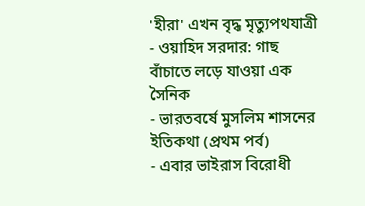'হীরা' এখন বৃদ্ধ মৃত্যুপথযাত্রী
- ওয়াহিদ সরদার: গাছ বাঁচাতে লড়ে যাওয়া এক সৈনিক
- ভারতবর্ষে মুসলিম শাসনের ইতিকথা (প্রথম পর্ব)
- এবার ভাইরাস বিরোধী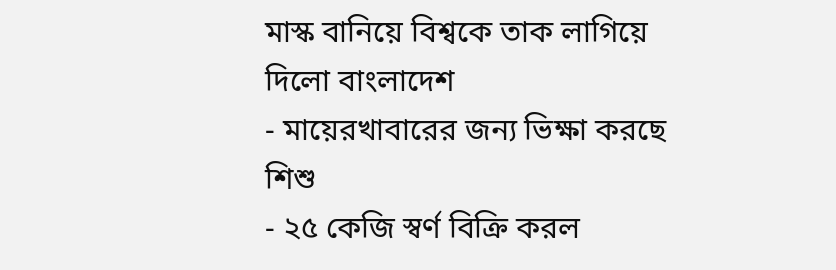মাস্ক বানিয়ে বিশ্বকে তাক লাগিয়ে দিলো বাংলাদেশ
- মায়েরখাবারের জন্য ভিক্ষা করছে শিশু
- ২৫ কেজি স্বর্ণ বিক্রি করল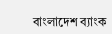বাংলাদেশ ব্যাংক